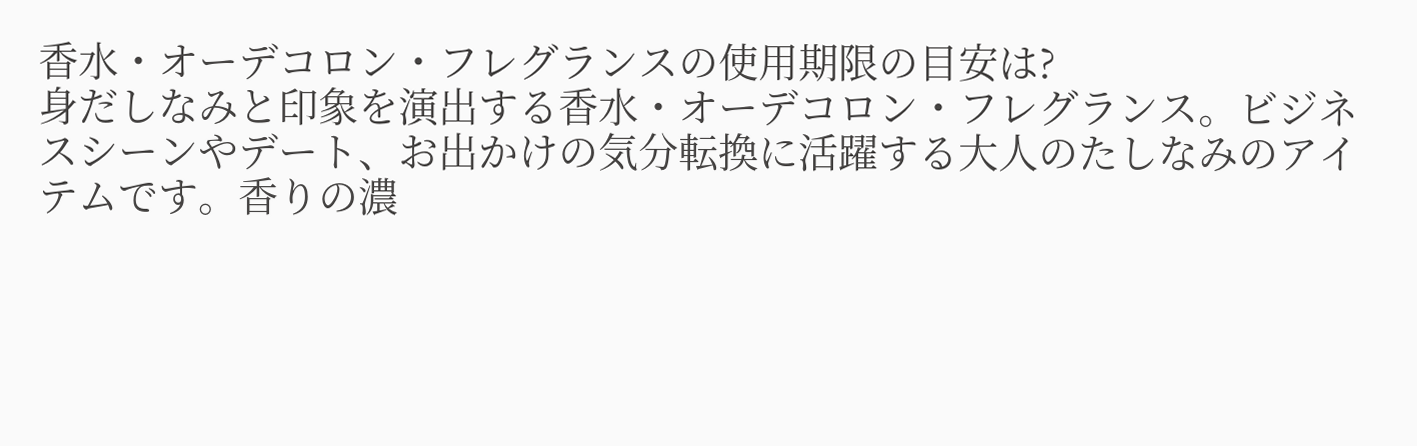香水・オーデコロン・フレグランスの使用期限の目安は?
身だしなみと印象を演出する香水・オーデコロン・フレグランス。ビジネスシーンやデート、お出かけの気分転換に活躍する大人のたしなみのアイテムです。香りの濃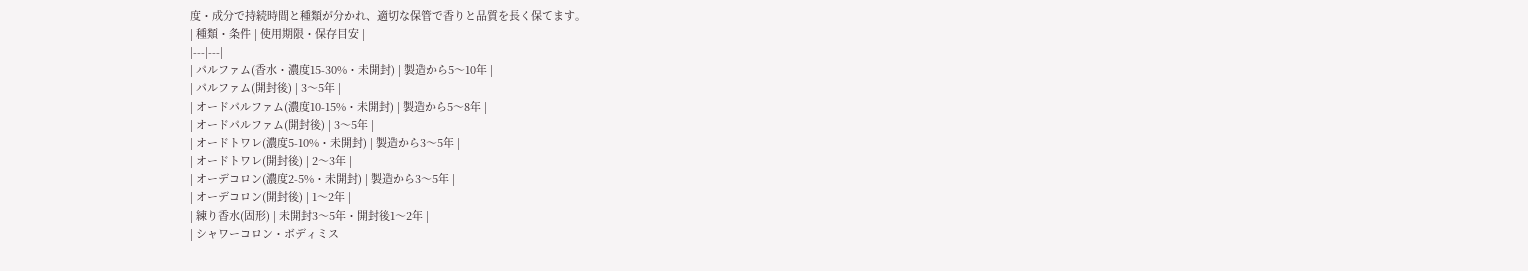度・成分で持続時間と種類が分かれ、適切な保管で香りと品質を長く保てます。
| 種類・条件 | 使用期限・保存目安 |
|---|---|
| パルファム(香水・濃度15-30%・未開封) | 製造から5〜10年 |
| パルファム(開封後) | 3〜5年 |
| オードパルファム(濃度10-15%・未開封) | 製造から5〜8年 |
| オードパルファム(開封後) | 3〜5年 |
| オードトワレ(濃度5-10%・未開封) | 製造から3〜5年 |
| オードトワレ(開封後) | 2〜3年 |
| オーデコロン(濃度2-5%・未開封) | 製造から3〜5年 |
| オーデコロン(開封後) | 1〜2年 |
| 練り香水(固形) | 未開封3〜5年・開封後1〜2年 |
| シャワーコロン・ボディミス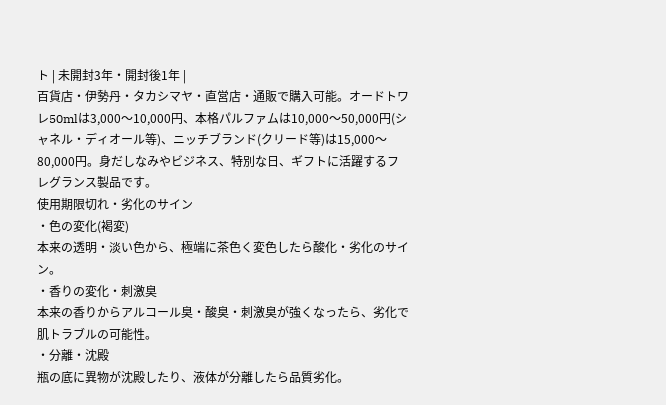ト | 未開封3年・開封後1年 |
百貨店・伊勢丹・タカシマヤ・直営店・通販で購入可能。オードトワレ50mlは3,000〜10,000円、本格パルファムは10,000〜50,000円(シャネル・ディオール等)、ニッチブランド(クリード等)は15,000〜80,000円。身だしなみやビジネス、特別な日、ギフトに活躍するフレグランス製品です。
使用期限切れ・劣化のサイン
・色の変化(褐変)
本来の透明・淡い色から、極端に茶色く変色したら酸化・劣化のサイン。
・香りの変化・刺激臭
本来の香りからアルコール臭・酸臭・刺激臭が強くなったら、劣化で肌トラブルの可能性。
・分離・沈殿
瓶の底に異物が沈殿したり、液体が分離したら品質劣化。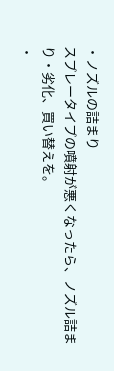・ノズルの詰まり
スプレータイプの噴射が悪くなったら、ノズル詰まり・劣化、買い替えを。
・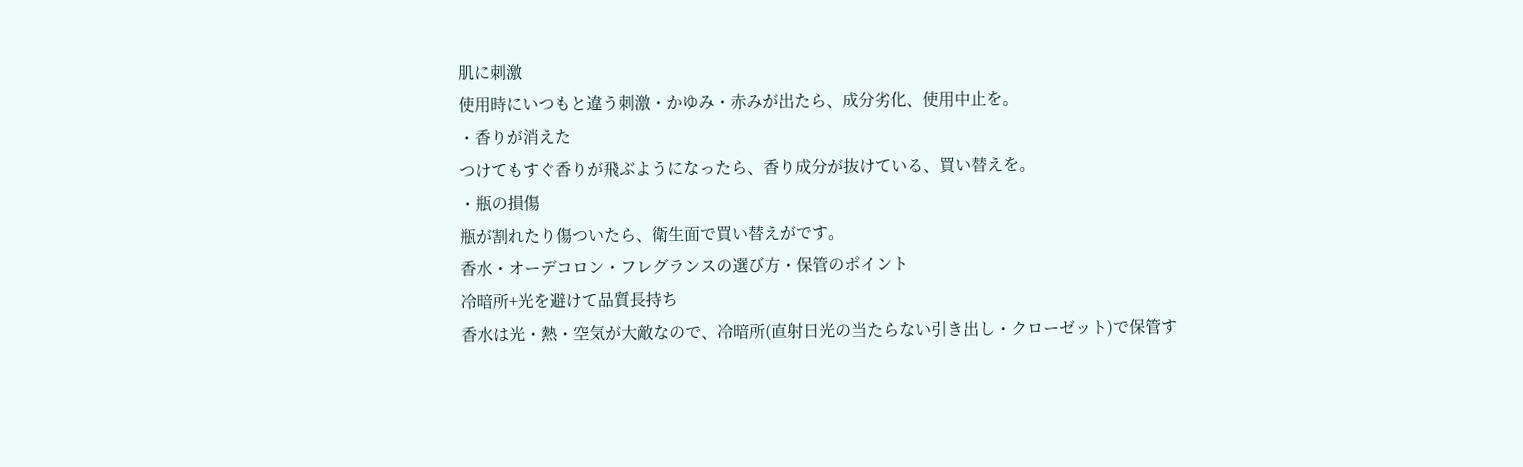肌に刺激
使用時にいつもと違う刺激・かゆみ・赤みが出たら、成分劣化、使用中止を。
・香りが消えた
つけてもすぐ香りが飛ぶようになったら、香り成分が抜けている、買い替えを。
・瓶の損傷
瓶が割れたり傷ついたら、衛生面で買い替えがです。
香水・オーデコロン・フレグランスの選び方・保管のポイント
冷暗所+光を避けて品質長持ち
香水は光・熱・空気が大敵なので、冷暗所(直射日光の当たらない引き出し・クローゼット)で保管す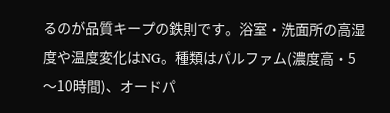るのが品質キープの鉄則です。浴室・洗面所の高湿度や温度変化はNG。種類はパルファム(濃度高・5〜10時間)、オードパ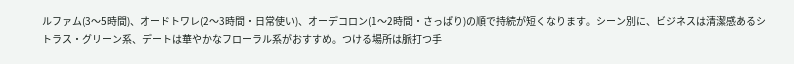ルファム(3〜5時間)、オードトワレ(2〜3時間・日常使い)、オーデコロン(1〜2時間・さっぱり)の順で持続が短くなります。シーン別に、ビジネスは清潔感あるシトラス・グリーン系、デートは華やかなフローラル系がおすすめ。つける場所は脈打つ手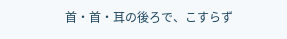首・首・耳の後ろで、こすらず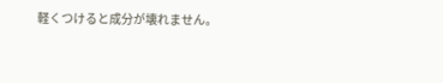軽くつけると成分が壊れません。